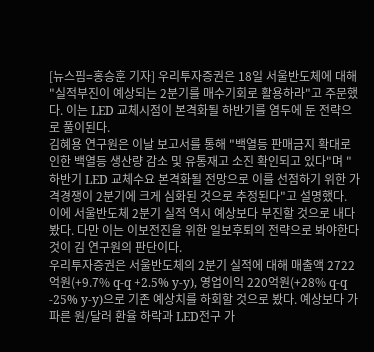[뉴스핌=홍승훈 기자] 우리투자증권은 18일 서울반도체에 대해 "실적부진이 예상되는 2분기를 매수기회로 활용하라"고 주문했다. 이는 LED 교체시점이 본격화될 하반기를 염두에 둔 전략으로 풀이된다.
김혜용 연구원은 이날 보고서를 통해 "백열등 판매금지 확대로 인한 백열등 생산량 감소 및 유통재고 소진 확인되고 있다"며 "하반기 LED 교체수요 본격화될 전망으로 이를 선점하기 위한 가격경쟁이 2분기에 크게 심화된 것으로 추정된다"고 설명했다.
이에 서울반도체 2분기 실적 역시 예상보다 부진할 것으로 내다봤다. 다만 이는 이보전진을 위한 일보후퇴의 전략으로 봐야한다 것이 김 연구원의 판단이다.
우리투자증권은 서울반도체의 2분기 실적에 대해 매출액 2722억원(+9.7% q-q +2.5% y-y), 영업이익 220억원(+28% q-q -25% y-y)으로 기존 예상치를 하회할 것으로 봤다. 예상보다 가파른 원/달러 환율 하락과 LED전구 가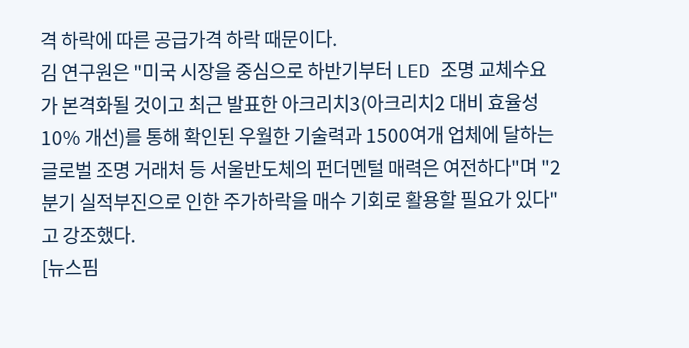격 하락에 따른 공급가격 하락 때문이다.
김 연구원은 "미국 시장을 중심으로 하반기부터 LED 조명 교체수요가 본격화될 것이고 최근 발표한 아크리치3(아크리치2 대비 효율성 10% 개선)를 통해 확인된 우월한 기술력과 1500여개 업체에 달하는 글로벌 조명 거래처 등 서울반도체의 펀더멘털 매력은 여전하다"며 "2분기 실적부진으로 인한 주가하락을 매수 기회로 활용할 필요가 있다"고 강조했다.
[뉴스핌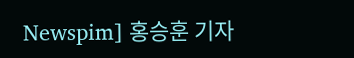Newspim] 홍승훈 기자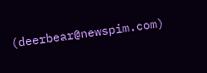(deerbear@newspim.com)